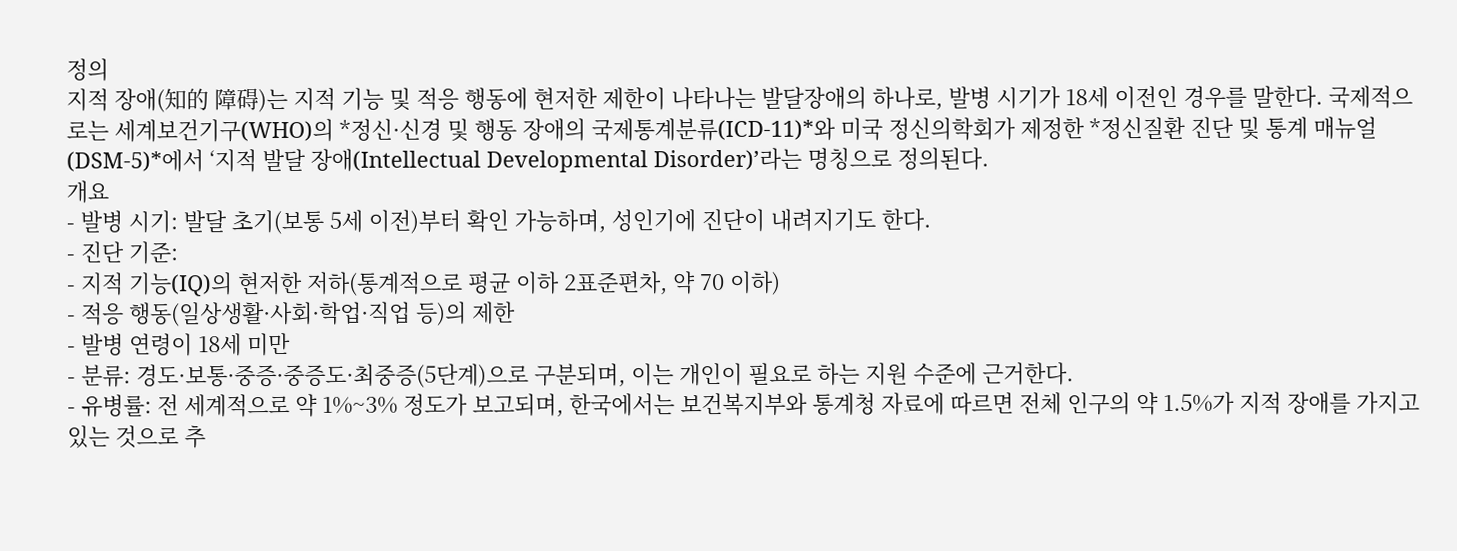정의
지적 장애(知的 障碍)는 지적 기능 및 적응 행동에 현저한 제한이 나타나는 발달장애의 하나로, 발병 시기가 18세 이전인 경우를 말한다. 국제적으로는 세계보건기구(WHO)의 *정신·신경 및 행동 장애의 국제통계분류(ICD-11)*와 미국 정신의학회가 제정한 *정신질환 진단 및 통계 매뉴얼(DSM‑5)*에서 ‘지적 발달 장애(Intellectual Developmental Disorder)’라는 명칭으로 정의된다.
개요
- 발병 시기: 발달 초기(보통 5세 이전)부터 확인 가능하며, 성인기에 진단이 내려지기도 한다.
- 진단 기준:
- 지적 기능(IQ)의 현저한 저하(통계적으로 평균 이하 2표준편차, 약 70 이하)
- 적응 행동(일상생활·사회·학업·직업 등)의 제한
- 발병 연령이 18세 미만
- 분류: 경도·보통·중증·중증도·최중증(5단계)으로 구분되며, 이는 개인이 필요로 하는 지원 수준에 근거한다.
- 유병률: 전 세계적으로 약 1%~3% 정도가 보고되며, 한국에서는 보건복지부와 통계청 자료에 따르면 전체 인구의 약 1.5%가 지적 장애를 가지고 있는 것으로 추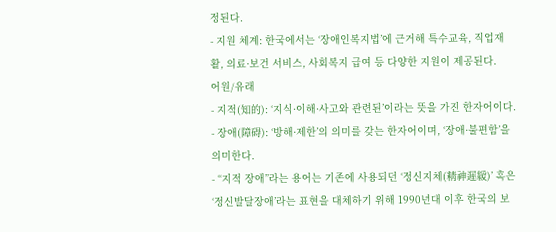정된다.
- 지원 체계: 한국에서는 ‘장애인복지법’에 근거해 특수교육, 직업재활, 의료·보건 서비스, 사회복지 급여 등 다양한 지원이 제공된다.
어원/유래
- 지적(知的): ‘지식·이해·사고와 관련된’이라는 뜻을 가진 한자어이다.
- 장애(障碍): ‘방해·제한’의 의미를 갖는 한자어이며, ‘장애·불편함’을 의미한다.
- “지적 장애”라는 용어는 기존에 사용되던 ‘정신지체(精神遲緩)’ 혹은 ‘정신발달장애’라는 표현을 대체하기 위해 1990년대 이후 한국의 보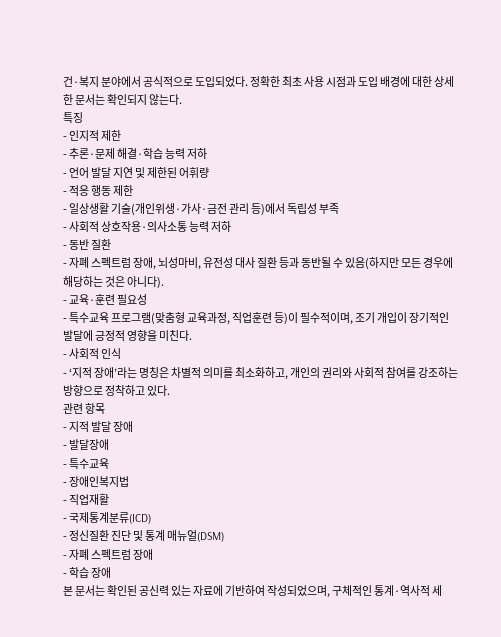건·복지 분야에서 공식적으로 도입되었다. 정확한 최초 사용 시점과 도입 배경에 대한 상세한 문서는 확인되지 않는다.
특징
- 인지적 제한
- 추론·문제 해결·학습 능력 저하
- 언어 발달 지연 및 제한된 어휘량
- 적응 행동 제한
- 일상생활 기술(개인위생·가사·금전 관리 등)에서 독립성 부족
- 사회적 상호작용·의사소통 능력 저하
- 동반 질환
- 자폐 스펙트럼 장애, 뇌성마비, 유전성 대사 질환 등과 동반될 수 있음(하지만 모든 경우에 해당하는 것은 아니다).
- 교육·훈련 필요성
- 특수교육 프로그램(맞춤형 교육과정, 직업훈련 등)이 필수적이며, 조기 개입이 장기적인 발달에 긍정적 영향을 미친다.
- 사회적 인식
- ‘지적 장애’라는 명칭은 차별적 의미를 최소화하고, 개인의 권리와 사회적 참여를 강조하는 방향으로 정착하고 있다.
관련 항목
- 지적 발달 장애
- 발달장애
- 특수교육
- 장애인복지법
- 직업재활
- 국제통계분류(ICD)
- 정신질환 진단 및 통계 매뉴얼(DSM)
- 자폐 스펙트럼 장애
- 학습 장애
본 문서는 확인된 공신력 있는 자료에 기반하여 작성되었으며, 구체적인 통계·역사적 세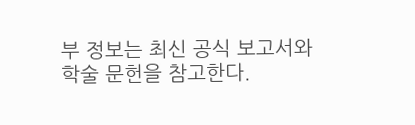부 정보는 최신 공식 보고서와 학술 문헌을 참고한다.